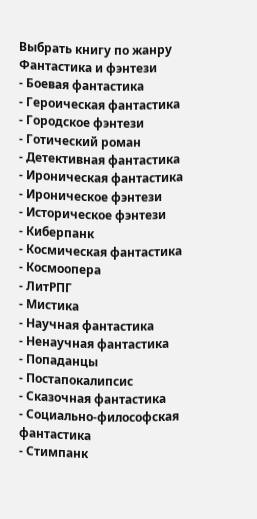Выбрать книгу по жанру
Фантастика и фэнтези
- Боевая фантастика
- Героическая фантастика
- Городское фэнтези
- Готический роман
- Детективная фантастика
- Ироническая фантастика
- Ироническое фэнтези
- Историческое фэнтези
- Киберпанк
- Космическая фантастика
- Космоопера
- ЛитРПГ
- Мистика
- Научная фантастика
- Ненаучная фантастика
- Попаданцы
- Постапокалипсис
- Сказочная фантастика
- Социально-философская фантастика
- Стимпанк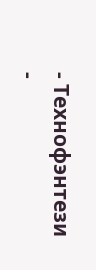- Технофэнтези
-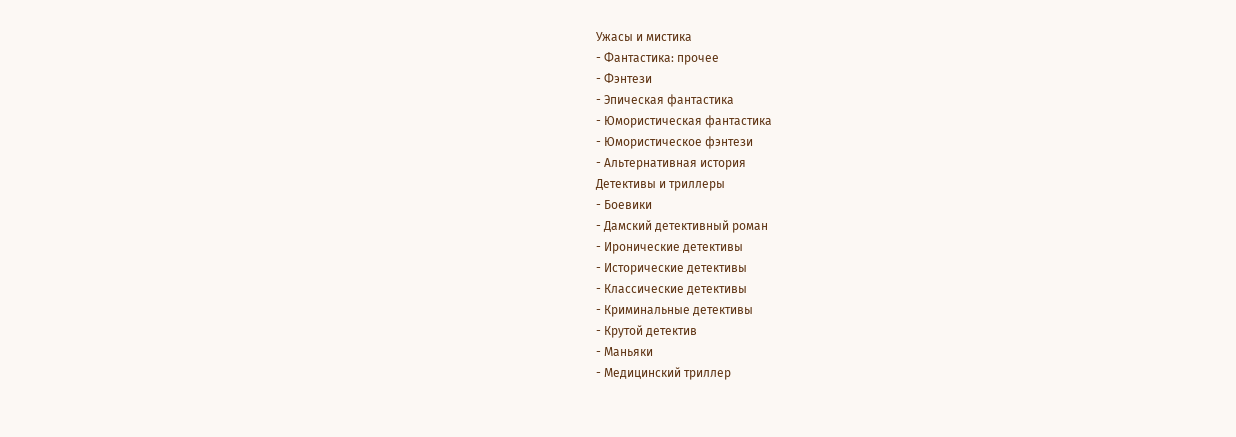Ужасы и мистика
- Фантастика: прочее
- Фэнтези
- Эпическая фантастика
- Юмористическая фантастика
- Юмористическое фэнтези
- Альтернативная история
Детективы и триллеры
- Боевики
- Дамский детективный роман
- Иронические детективы
- Исторические детективы
- Классические детективы
- Криминальные детективы
- Крутой детектив
- Маньяки
- Медицинский триллер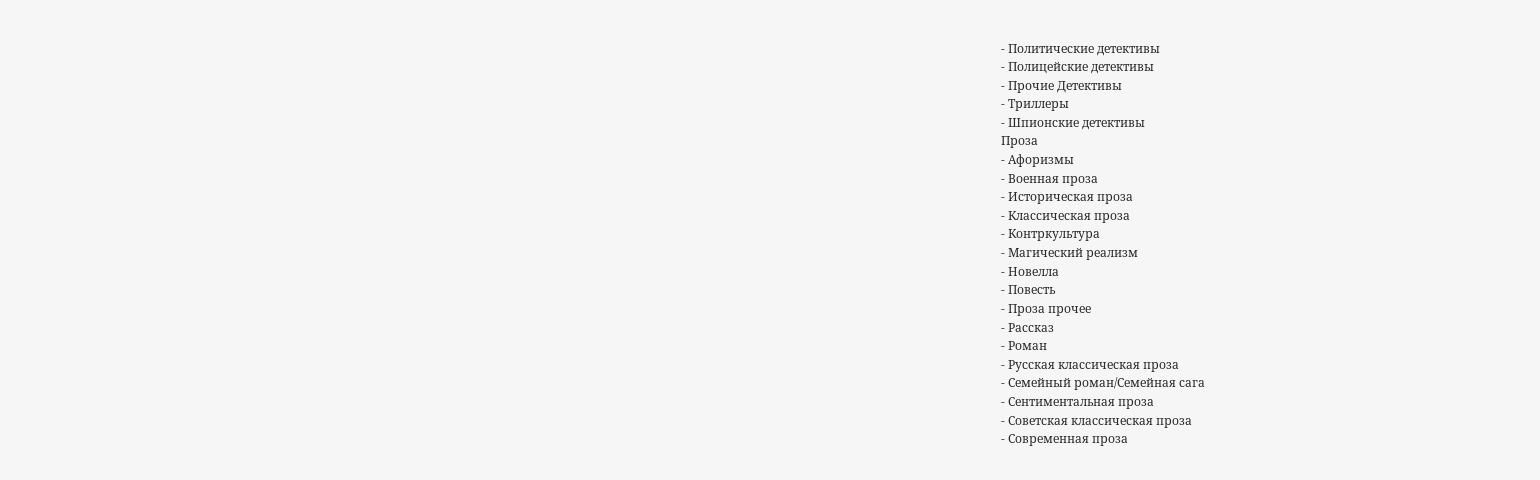- Политические детективы
- Полицейские детективы
- Прочие Детективы
- Триллеры
- Шпионские детективы
Проза
- Афоризмы
- Военная проза
- Историческая проза
- Классическая проза
- Контркультура
- Магический реализм
- Новелла
- Повесть
- Проза прочее
- Рассказ
- Роман
- Русская классическая проза
- Семейный роман/Семейная сага
- Сентиментальная проза
- Советская классическая проза
- Современная проза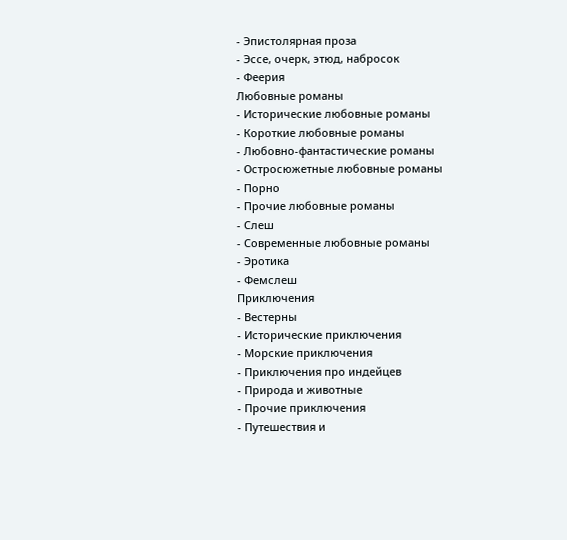- Эпистолярная проза
- Эссе, очерк, этюд, набросок
- Феерия
Любовные романы
- Исторические любовные романы
- Короткие любовные романы
- Любовно-фантастические романы
- Остросюжетные любовные романы
- Порно
- Прочие любовные романы
- Слеш
- Современные любовные романы
- Эротика
- Фемслеш
Приключения
- Вестерны
- Исторические приключения
- Морские приключения
- Приключения про индейцев
- Природа и животные
- Прочие приключения
- Путешествия и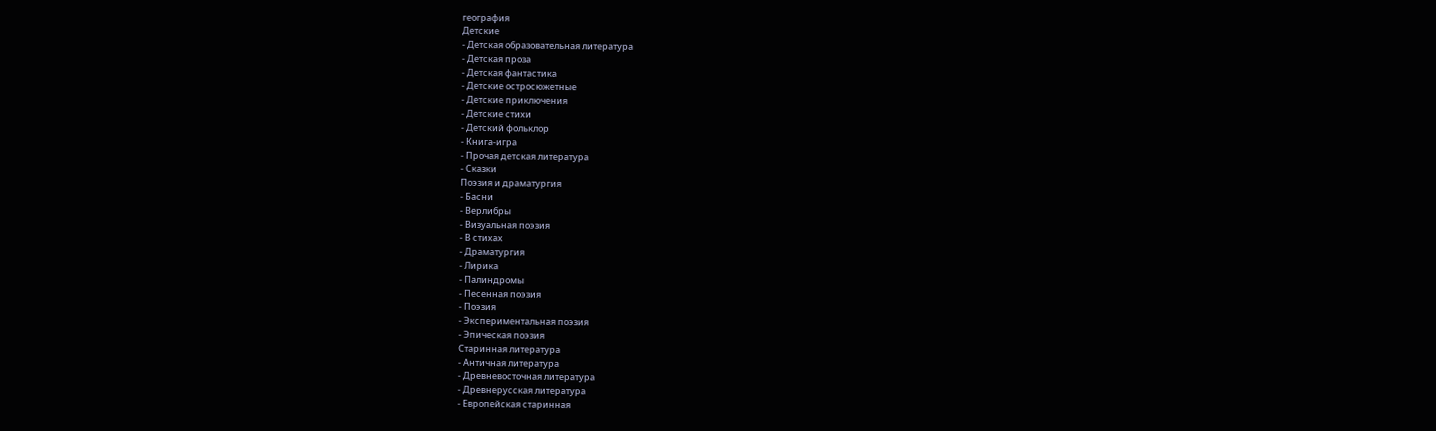география
Детские
- Детская образовательная литература
- Детская проза
- Детская фантастика
- Детские остросюжетные
- Детские приключения
- Детские стихи
- Детский фольклор
- Книга-игра
- Прочая детская литература
- Сказки
Поэзия и драматургия
- Басни
- Верлибры
- Визуальная поэзия
- В стихах
- Драматургия
- Лирика
- Палиндромы
- Песенная поэзия
- Поэзия
- Экспериментальная поэзия
- Эпическая поэзия
Старинная литература
- Античная литература
- Древневосточная литература
- Древнерусская литература
- Европейская старинная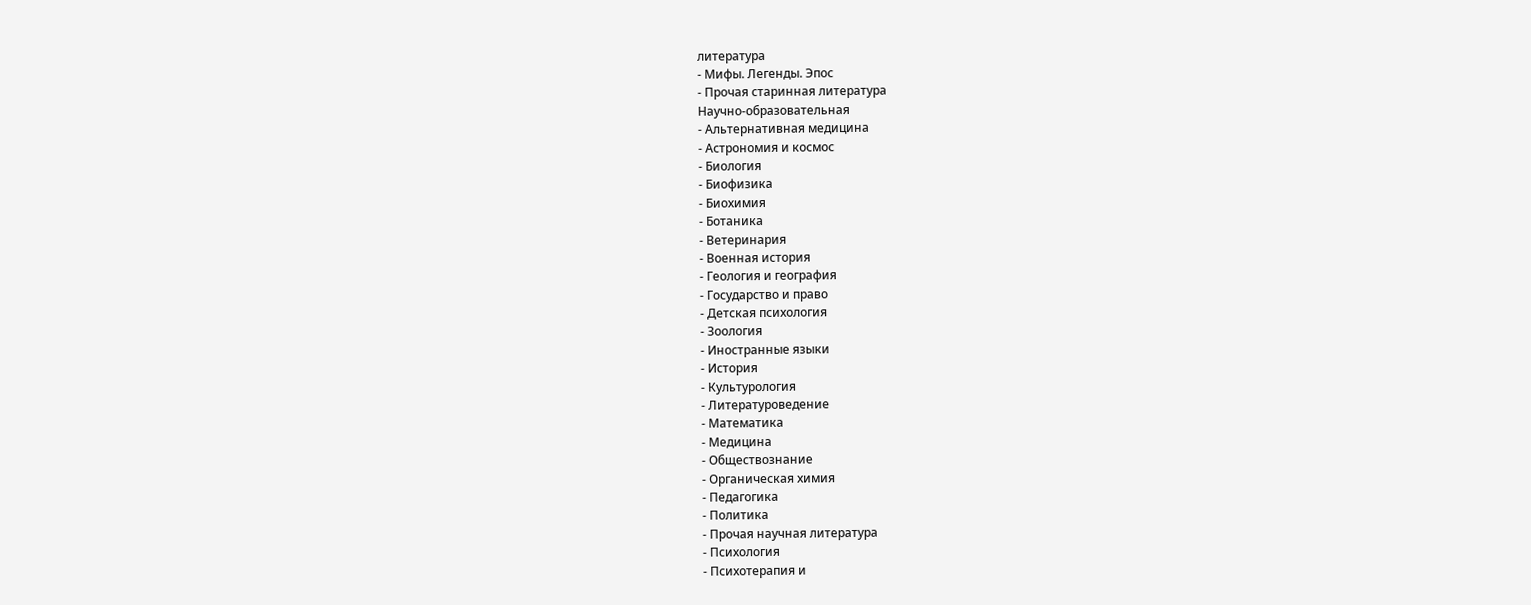литература
- Мифы. Легенды. Эпос
- Прочая старинная литература
Научно-образовательная
- Альтернативная медицина
- Астрономия и космос
- Биология
- Биофизика
- Биохимия
- Ботаника
- Ветеринария
- Военная история
- Геология и география
- Государство и право
- Детская психология
- Зоология
- Иностранные языки
- История
- Культурология
- Литературоведение
- Математика
- Медицина
- Обществознание
- Органическая химия
- Педагогика
- Политика
- Прочая научная литература
- Психология
- Психотерапия и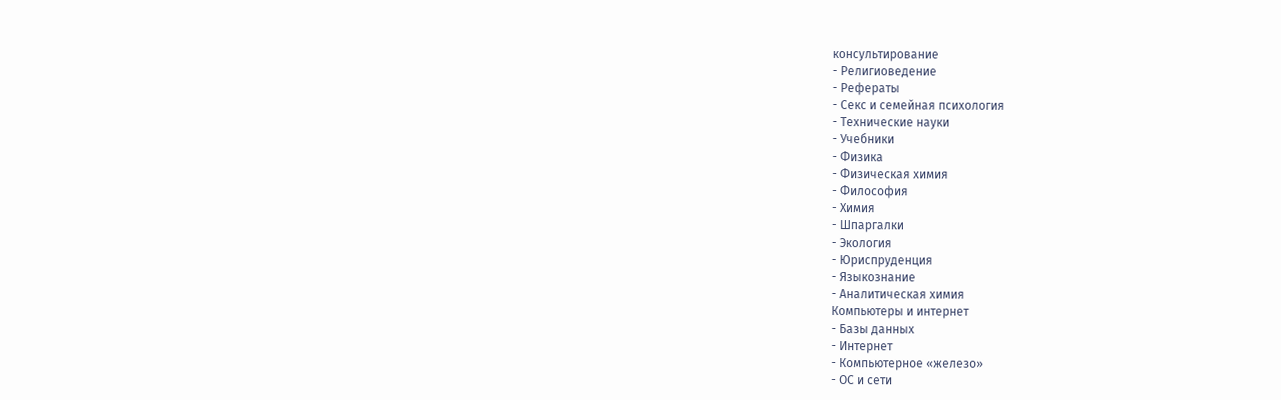консультирование
- Религиоведение
- Рефераты
- Секс и семейная психология
- Технические науки
- Учебники
- Физика
- Физическая химия
- Философия
- Химия
- Шпаргалки
- Экология
- Юриспруденция
- Языкознание
- Аналитическая химия
Компьютеры и интернет
- Базы данных
- Интернет
- Компьютерное «железо»
- ОС и сети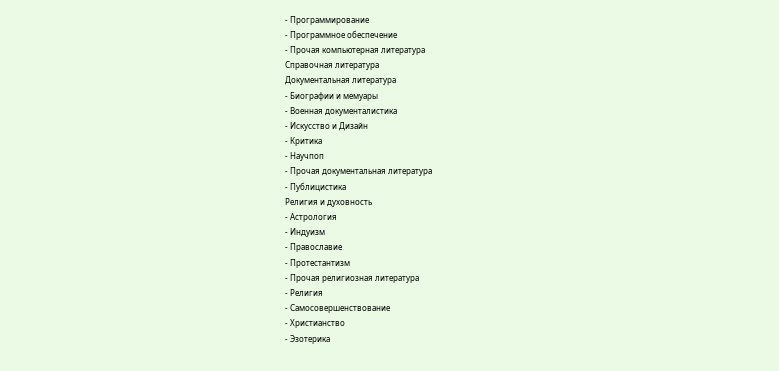- Программирование
- Программное обеспечение
- Прочая компьютерная литература
Справочная литература
Документальная литература
- Биографии и мемуары
- Военная документалистика
- Искусство и Дизайн
- Критика
- Научпоп
- Прочая документальная литература
- Публицистика
Религия и духовность
- Астрология
- Индуизм
- Православие
- Протестантизм
- Прочая религиозная литература
- Религия
- Самосовершенствование
- Христианство
- Эзотерика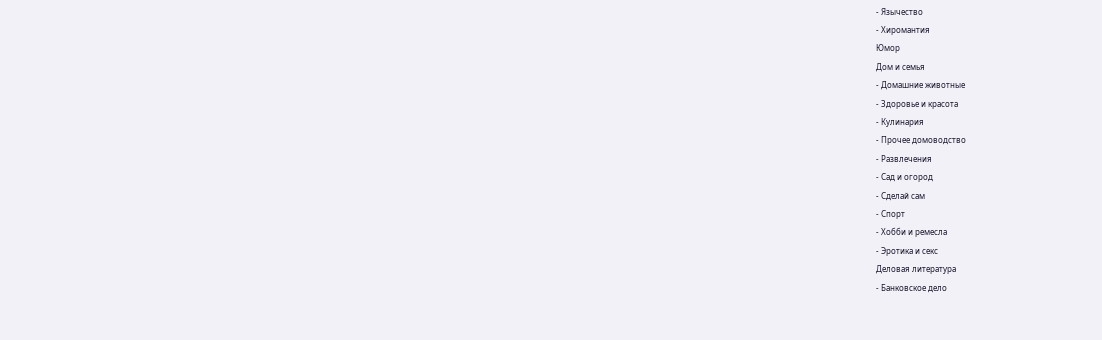- Язычество
- Хиромантия
Юмор
Дом и семья
- Домашние животные
- Здоровье и красота
- Кулинария
- Прочее домоводство
- Развлечения
- Сад и огород
- Сделай сам
- Спорт
- Хобби и ремесла
- Эротика и секс
Деловая литература
- Банковское дело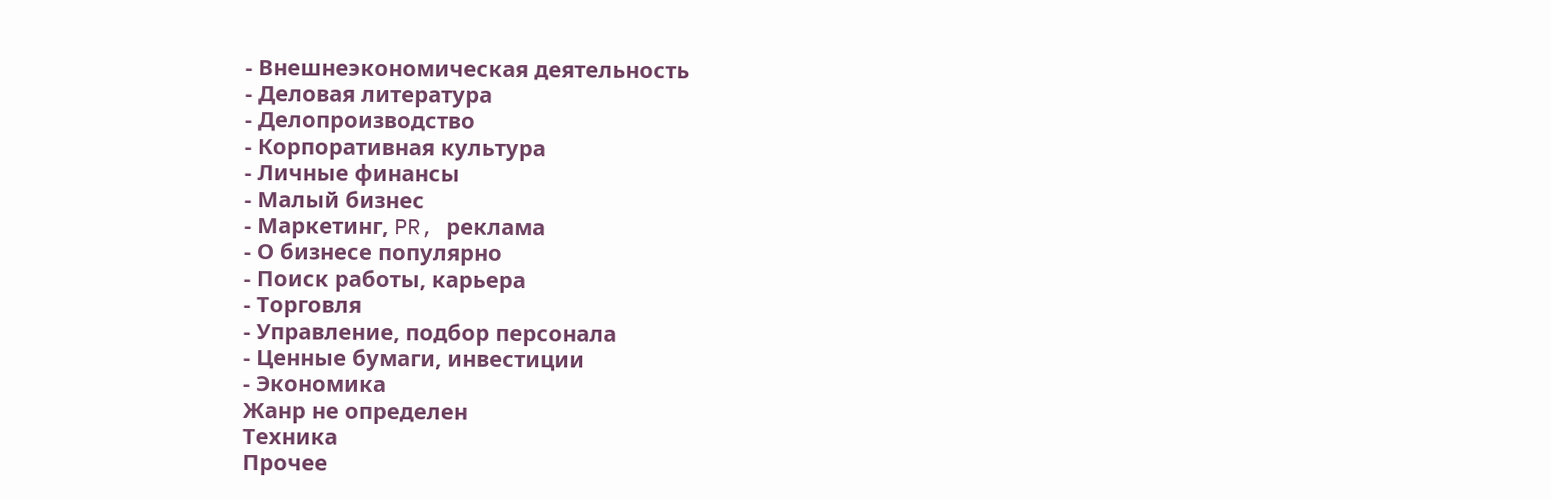- Внешнеэкономическая деятельность
- Деловая литература
- Делопроизводство
- Корпоративная культура
- Личные финансы
- Малый бизнес
- Маркетинг, PR, реклама
- О бизнесе популярно
- Поиск работы, карьера
- Торговля
- Управление, подбор персонала
- Ценные бумаги, инвестиции
- Экономика
Жанр не определен
Техника
Прочее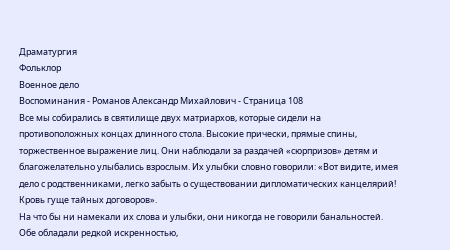Драматургия
Фольклор
Военное дело
Воспоминания - Романов Александр Михайлович - Страница 108
Все мы собирались в святилище двух матриархов, которые сидели на противоположных концах длинного стола. Высокие прически, прямые спины, торжественное выражение лиц. Они наблюдали за раздачей «сюрпризов» детям и благожелательно улыбались взрослым. Их улыбки словно говорили: «Вот видите, имея дело с родственниками, легко забыть о существовании дипломатических канцелярий! Кровь гуще тайных договоров».
На что бы ни намекали их слова и улыбки, они никогда не говорили банальностей. Обе обладали редкой искренностью,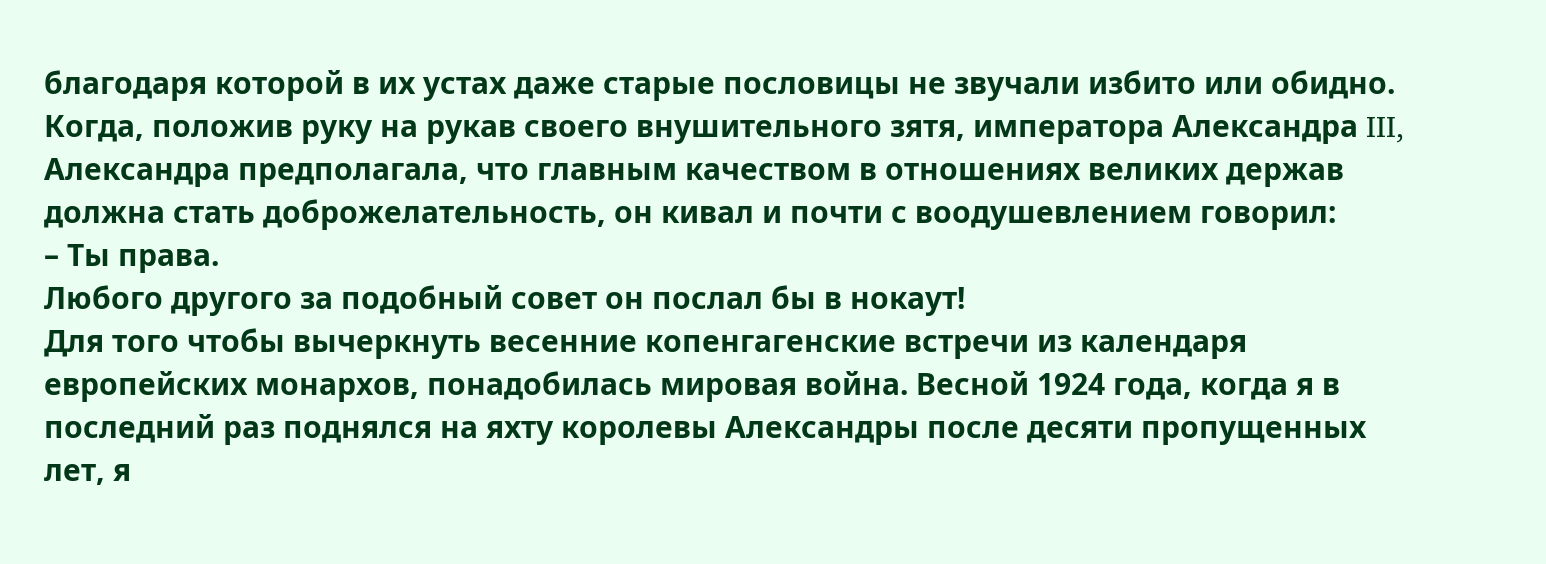благодаря которой в их устах даже старые пословицы не звучали избито или обидно. Когда, положив руку на рукав своего внушительного зятя, императора Александра III, Александра предполагала, что главным качеством в отношениях великих держав должна стать доброжелательность, он кивал и почти с воодушевлением говорил:
– Ты права.
Любого другого за подобный совет он послал бы в нокаут!
Для того чтобы вычеркнуть весенние копенгагенские встречи из календаря европейских монархов, понадобилась мировая война. Весной 1924 года, когда я в последний раз поднялся на яхту королевы Александры после десяти пропущенных лет, я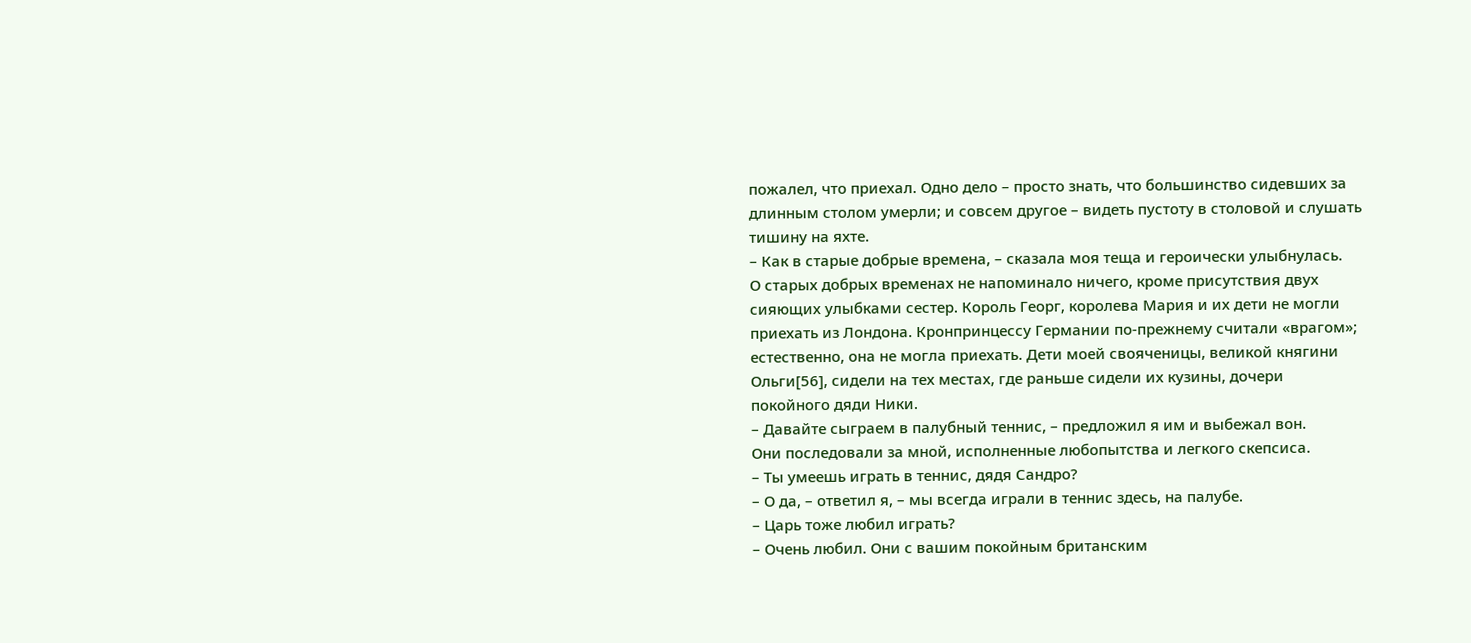пожалел, что приехал. Одно дело – просто знать, что большинство сидевших за длинным столом умерли; и совсем другое – видеть пустоту в столовой и слушать тишину на яхте.
– Как в старые добрые времена, – сказала моя теща и героически улыбнулась.
О старых добрых временах не напоминало ничего, кроме присутствия двух сияющих улыбками сестер. Король Георг, королева Мария и их дети не могли приехать из Лондона. Кронпринцессу Германии по-прежнему считали «врагом»; естественно, она не могла приехать. Дети моей свояченицы, великой княгини Ольги[56], сидели на тех местах, где раньше сидели их кузины, дочери покойного дяди Ники.
– Давайте сыграем в палубный теннис, – предложил я им и выбежал вон.
Они последовали за мной, исполненные любопытства и легкого скепсиса.
– Ты умеешь играть в теннис, дядя Сандро?
– О да, – ответил я, – мы всегда играли в теннис здесь, на палубе.
– Царь тоже любил играть?
– Очень любил. Они с вашим покойным британским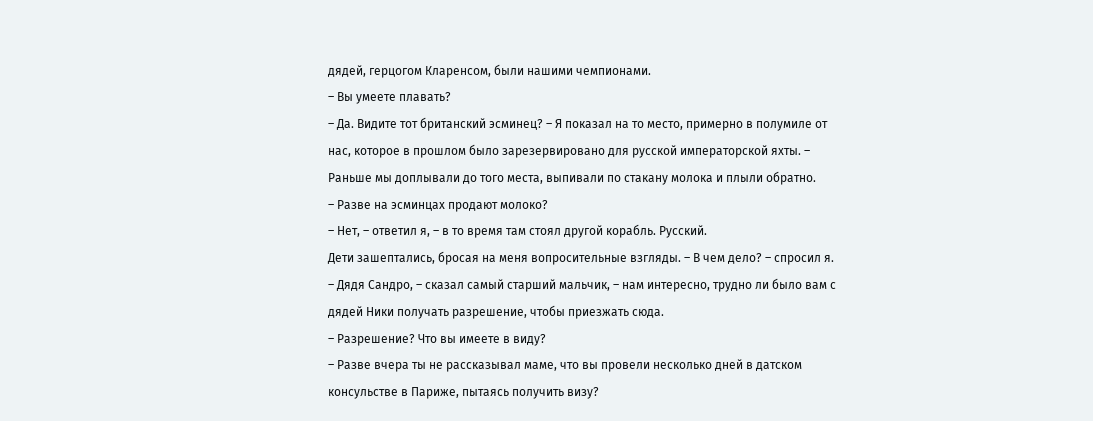дядей, герцогом Кларенсом, были нашими чемпионами.
– Вы умеете плавать?
– Да. Видите тот британский эсминец? – Я показал на то место, примерно в полумиле от нас, которое в прошлом было зарезервировано для русской императорской яхты. – Раньше мы доплывали до того места, выпивали по стакану молока и плыли обратно.
– Разве на эсминцах продают молоко?
– Нет, – ответил я, – в то время там стоял другой корабль. Русский.
Дети зашептались, бросая на меня вопросительные взгляды. – В чем дело? – спросил я.
– Дядя Сандро, – сказал самый старший мальчик, – нам интересно, трудно ли было вам с дядей Ники получать разрешение, чтобы приезжать сюда.
– Разрешение? Что вы имеете в виду?
– Разве вчера ты не рассказывал маме, что вы провели несколько дней в датском консульстве в Париже, пытаясь получить визу?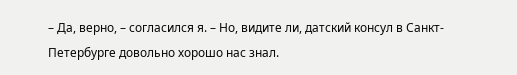– Да, верно, – согласился я. – Но, видите ли, датский консул в Санкт-Петербурге довольно хорошо нас знал.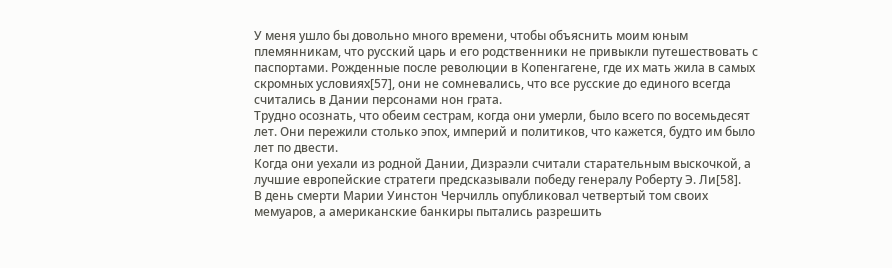У меня ушло бы довольно много времени, чтобы объяснить моим юным племянникам, что русский царь и его родственники не привыкли путешествовать с паспортами. Рожденные после революции в Копенгагене, где их мать жила в самых скромных условиях[57], они не сомневались, что все русские до единого всегда считались в Дании персонами нон грата.
Трудно осознать, что обеим сестрам, когда они умерли, было всего по восемьдесят лет. Они пережили столько эпох, империй и политиков, что кажется, будто им было лет по двести.
Когда они уехали из родной Дании, Дизраэли считали старательным выскочкой, а лучшие европейские стратеги предсказывали победу генералу Роберту Э. Ли[58].
В день смерти Марии Уинстон Черчилль опубликовал четвертый том своих мемуаров, а американские банкиры пытались разрешить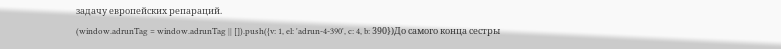задачу европейских репараций.
(window.adrunTag = window.adrunTag || []).push({v: 1, el: 'adrun-4-390', c: 4, b: 390})До самого конца сестры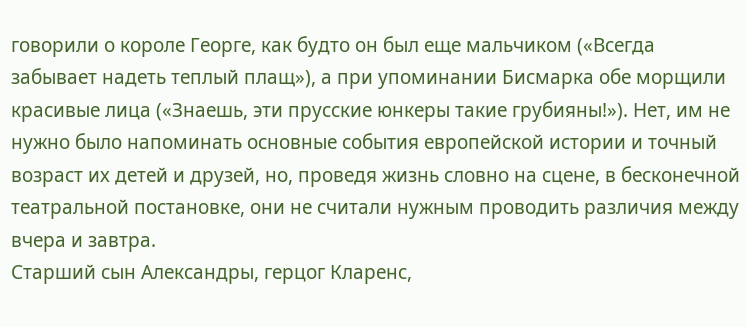говорили о короле Георге, как будто он был еще мальчиком («Всегда забывает надеть теплый плащ»), а при упоминании Бисмарка обе морщили красивые лица («Знаешь, эти прусские юнкеры такие грубияны!»). Нет, им не нужно было напоминать основные события европейской истории и точный возраст их детей и друзей, но, проведя жизнь словно на сцене, в бесконечной театральной постановке, они не считали нужным проводить различия между вчера и завтра.
Старший сын Александры, герцог Кларенс,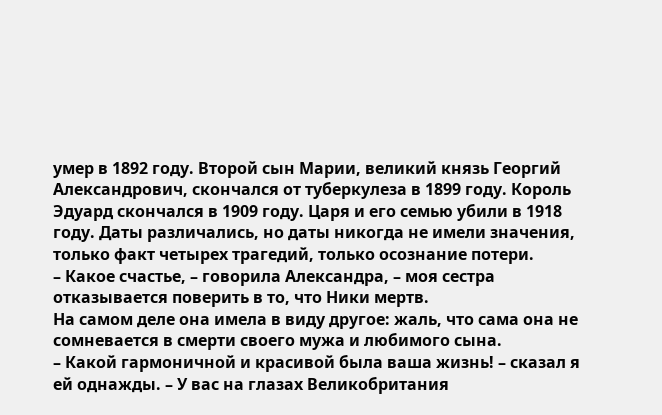умер в 1892 году. Второй сын Марии, великий князь Георгий Александрович, скончался от туберкулеза в 1899 году. Король Эдуард скончался в 1909 году. Царя и его семью убили в 1918 году. Даты различались, но даты никогда не имели значения, только факт четырех трагедий, только осознание потери.
– Какое счастье, – говорила Александра, – моя сестра отказывается поверить в то, что Ники мертв.
На самом деле она имела в виду другое: жаль, что сама она не сомневается в смерти своего мужа и любимого сына.
– Какой гармоничной и красивой была ваша жизнь! – сказал я ей однажды. – У вас на глазах Великобритания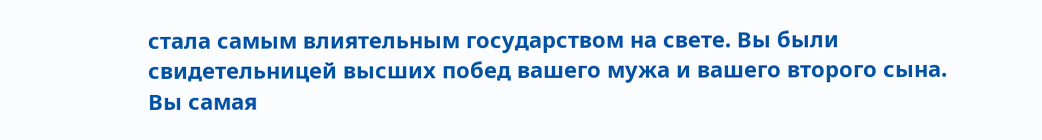стала самым влиятельным государством на свете. Вы были свидетельницей высших побед вашего мужа и вашего второго сына. Вы самая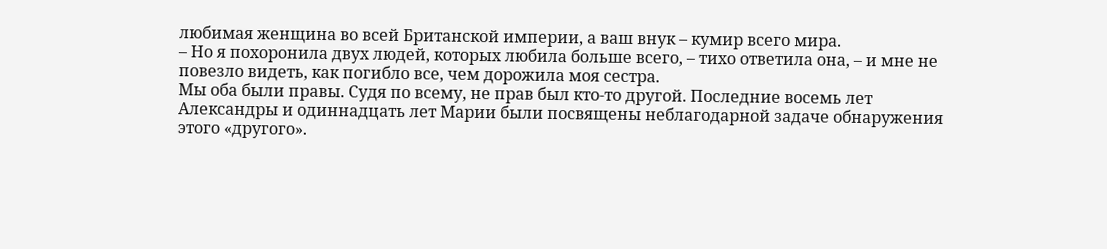любимая женщина во всей Британской империи, а ваш внук – кумир всего мира.
– Но я похоронила двух людей, которых любила больше всего, – тихо ответила она, – и мне не повезло видеть, как погибло все, чем дорожила моя сестра.
Мы оба были правы. Судя по всему, не прав был кто-то другой. Последние восемь лет Александры и одиннадцать лет Марии были посвящены неблагодарной задаче обнаружения этого «другого».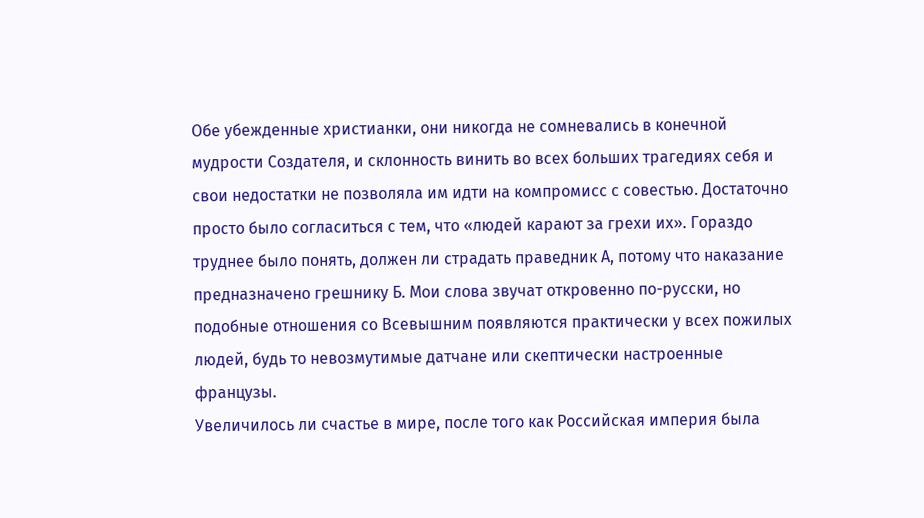Обе убежденные христианки, они никогда не сомневались в конечной мудрости Создателя, и склонность винить во всех больших трагедиях себя и свои недостатки не позволяла им идти на компромисс с совестью. Достаточно просто было согласиться с тем, что «людей карают за грехи их». Гораздо труднее было понять, должен ли страдать праведник А, потому что наказание предназначено грешнику Б. Мои слова звучат откровенно по-русски, но подобные отношения со Всевышним появляются практически у всех пожилых людей, будь то невозмутимые датчане или скептически настроенные французы.
Увеличилось ли счастье в мире, после того как Российская империя была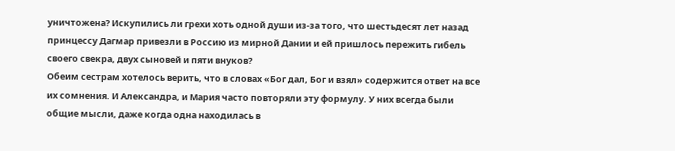уничтожена? Искупились ли грехи хоть одной души из-за того, что шестьдесят лет назад принцессу Дагмар привезли в Россию из мирной Дании и ей пришлось пережить гибель своего свекра, двух сыновей и пяти внуков?
Обеим сестрам хотелось верить, что в словах «Бог дал, Бог и взял» содержится ответ на все их сомнения. И Александра, и Мария часто повторяли эту формулу. У них всегда были общие мысли, даже когда одна находилась в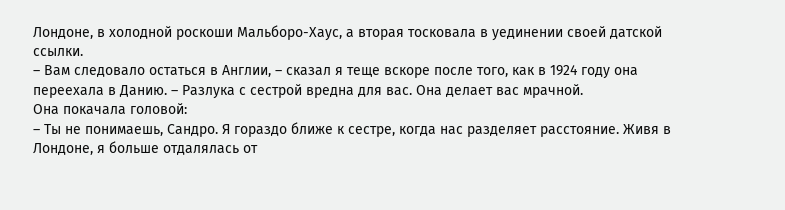Лондоне, в холодной роскоши Мальборо-Хаус, а вторая тосковала в уединении своей датской ссылки.
– Вам следовало остаться в Англии, – сказал я теще вскоре после того, как в 1924 году она переехала в Данию. – Разлука с сестрой вредна для вас. Она делает вас мрачной.
Она покачала головой:
– Ты не понимаешь, Сандро. Я гораздо ближе к сестре, когда нас разделяет расстояние. Живя в Лондоне, я больше отдалялась от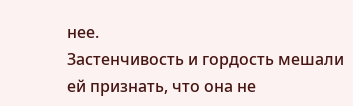нее.
Застенчивость и гордость мешали ей признать, что она не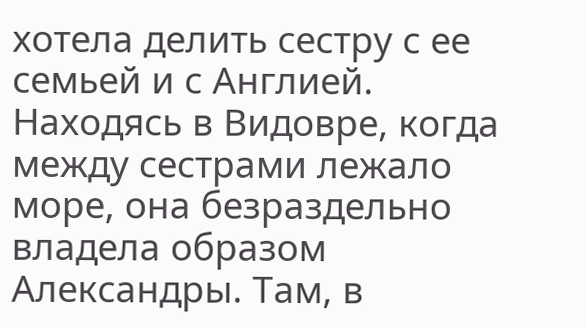хотела делить сестру с ее семьей и с Англией. Находясь в Видовре, когда между сестрами лежало море, она безраздельно владела образом Александры. Там, в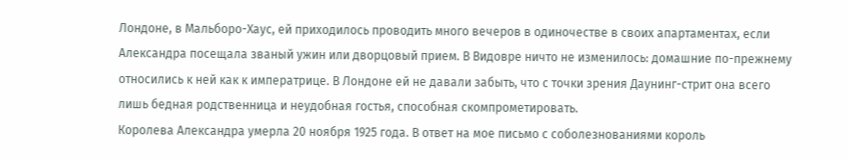Лондоне, в Мальборо-Хаус, ей приходилось проводить много вечеров в одиночестве в своих апартаментах, если Александра посещала званый ужин или дворцовый прием. В Видовре ничто не изменилось: домашние по-прежнему относились к ней как к императрице. В Лондоне ей не давали забыть, что с точки зрения Даунинг-стрит она всего лишь бедная родственница и неудобная гостья, способная скомпрометировать.
Королева Александра умерла 20 ноября 1925 года. В ответ на мое письмо с соболезнованиями король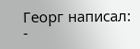Георг написал:
-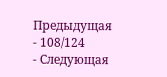Предыдущая
- 108/124
- Следующая